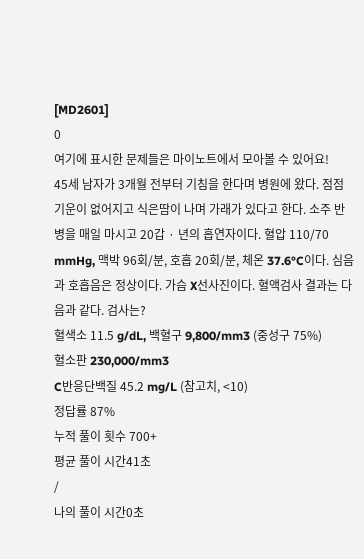[MD2601]
0
여기에 표시한 문제들은 마이노트에서 모아볼 수 있어요!
45세 남자가 3개월 전부터 기침을 한다며 병원에 왔다. 점점 기운이 없어지고 식은땀이 나며 가래가 있다고 한다. 소주 반 병을 매일 마시고 20갑 · 년의 흡연자이다. 혈압 110/70 mmHg, 맥박 96회/분, 호흡 20회/분, 체온 37.6°C이다. 심음과 호흡음은 정상이다. 가슴 X선사진이다. 혈액검사 결과는 다음과 같다. 검사는?
혈색소 11.5 g/dL, 백혈구 9,800/mm3 (중성구 75%)
혈소판 230,000/mm3
C반응단백질 45.2 mg/L (참고치, <10)
정답률 87%
누적 풀이 횟수 700+
평균 풀이 시간41초
/
나의 풀이 시간0초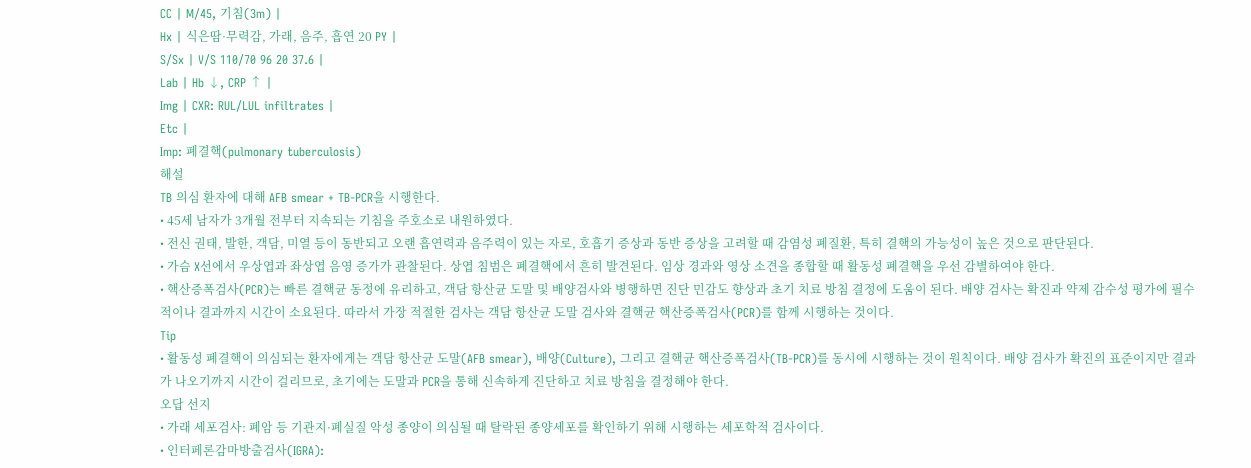CC | M/45, 기침(3m) |
Hx | 식은땀·무력감, 가래, 음주, 흡연 20 PY |
S/Sx | V/S 110/70 96 20 37.6 |
Lab | Hb ↓, CRP ↑ |
Img | CXR: RUL/LUL infiltrates |
Etc |
Imp: 폐결핵(pulmonary tuberculosis)
해설
TB 의심 환자에 대해 AFB smear + TB-PCR을 시행한다.
• 45세 남자가 3개월 전부터 지속되는 기침을 주호소로 내원하였다.
• 전신 권태, 발한, 객담, 미열 등이 동반되고 오랜 흡연력과 음주력이 있는 자로, 호흡기 증상과 동반 증상을 고려할 때 감염성 폐질환, 특히 결핵의 가능성이 높은 것으로 판단된다.
• 가슴 X선에서 우상엽과 좌상엽 음영 증가가 관찰된다. 상엽 침범은 폐결핵에서 흔히 발견된다. 임상 경과와 영상 소견을 종합할 때 활동성 폐결핵을 우선 감별하여야 한다.
• 핵산증폭검사(PCR)는 빠른 결핵균 동정에 유리하고, 객담 항산균 도말 및 배양검사와 병행하면 진단 민감도 향상과 초기 치료 방침 결정에 도움이 된다. 배양 검사는 확진과 약제 감수성 평가에 필수적이나 결과까지 시간이 소요된다. 따라서 가장 적절한 검사는 객담 항산균 도말 검사와 결핵균 핵산증폭검사(PCR)를 함께 시행하는 것이다.
Tip
• 활동성 폐결핵이 의심되는 환자에게는 객담 항산균 도말(AFB smear), 배양(Culture), 그리고 결핵균 핵산증폭검사(TB-PCR)를 동시에 시행하는 것이 원칙이다. 배양 검사가 확진의 표준이지만 결과가 나오기까지 시간이 걸리므로, 초기에는 도말과 PCR을 통해 신속하게 진단하고 치료 방침을 결정해야 한다.
오답 선지
• 가래 세포검사: 폐암 등 기관지·폐실질 악성 종양이 의심될 때 탈락된 종양세포를 확인하기 위해 시행하는 세포학적 검사이다.
• 인터페론감마방출검사(IGRA):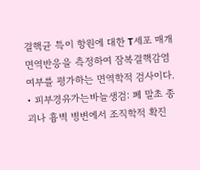결핵균 특이 항원에 대한 T세포 매개 면역반응을 측정하여 잠복결핵감염 여부를 평가하는 면역학적 검사이다.
• 피부경유가는바늘생검: 폐 말초 종괴나 흉벽 병변에서 조직학적 확진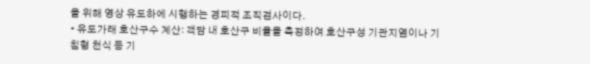을 위해 영상 유도하에 시행하는 경피적 조직검사이다.
• 유도가래 호산구수 계산: 객담 내 호산구 비율을 측정하여 호산구성 기관지염이나 기침형 천식 등 기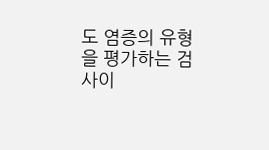도 염증의 유형을 평가하는 검사이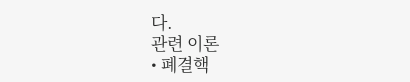다.
관련 이론
• 폐결핵